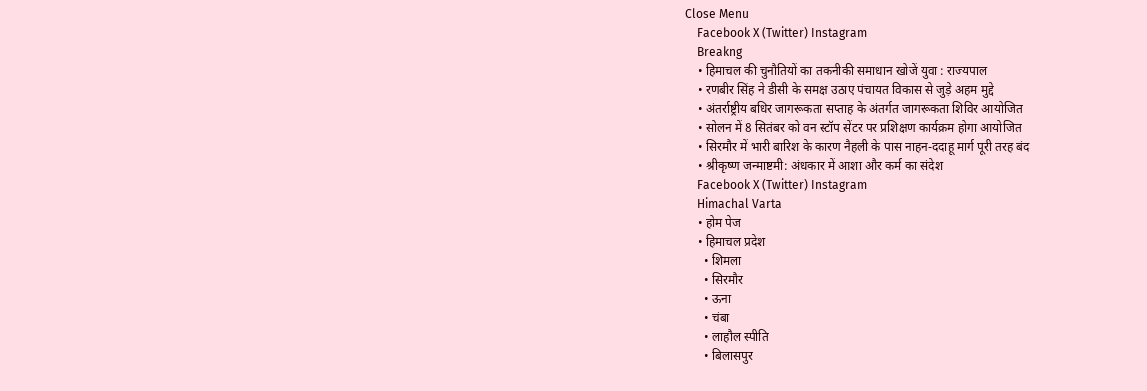Close Menu
    Facebook X (Twitter) Instagram
    Breakng
    • हिमाचल की चुनौतियों का तकनीकी समाधान खोजें युवा : राज्यपाल
    • रणबीर सिंह ने डीसी के समक्ष उठाए पंचायत विकास से जुड़े अहम मुद्दे
    • अंतर्राष्ट्रीय बधिर जागरूकता सप्ताह के अंतर्गत जागरूकता शिविर आयोजित
    • सोलन में 8 सितंबर को वन स्टॉप सेंटर पर प्रशिक्षण कार्यक्रम होगा आयोजित
    • सिरमौर में भारी बारिश के कारण नैहली के पास नाहन-ददाहू मार्ग पूरी तरह बंद
    • श्रीकृष्ण जन्माष्टमी: अंधकार में आशा और कर्म का संदेश
    Facebook X (Twitter) Instagram
    Himachal Varta
    • होम पेज
    • हिमाचल प्रदेश
      • शिमला
      • सिरमौर
      • ऊना
      • चंबा
      • लाहौल स्पीति
      • बिलासपुर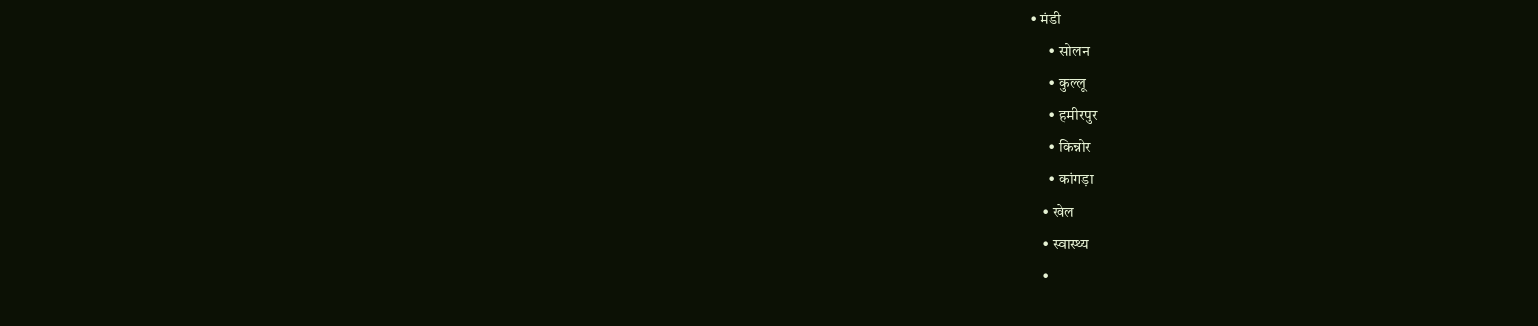• मंडी
      • सोलन
      • कुल्लू
      • हमीरपुर
      • किन्नोर
      • कांगड़ा
    • खेल
    • स्वास्थ्य
    •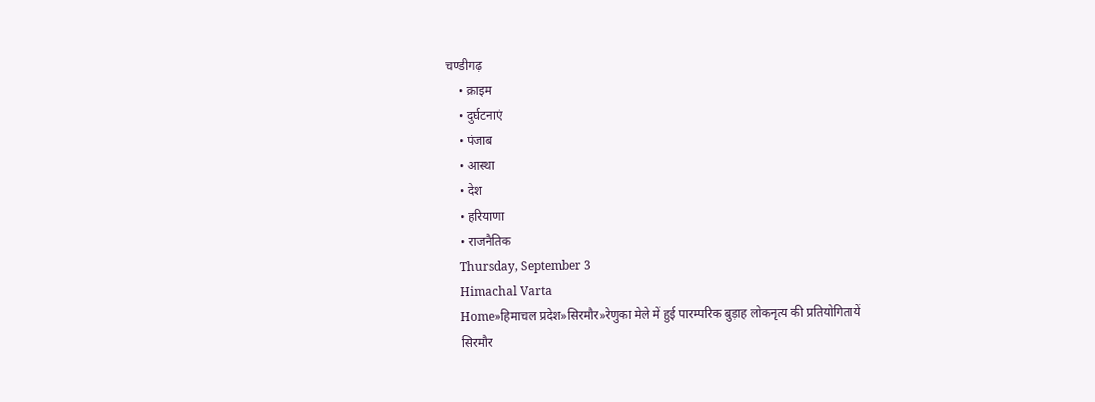चण्डीगढ़
    • क्राइम
    • दुर्घटनाएं
    • पंजाब
    • आस्था
    • देश
    • हरियाणा
    • राजनैतिक
    Thursday, September 3
    Himachal Varta
    Home»हिमाचल प्रदेश»सिरमौर»रेणुका मेले में हुई पारम्परिक बुड़ाह लोकनृत्य की प्रतियोगितायें
    सिरमौर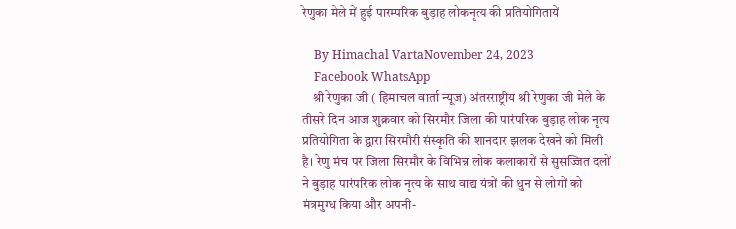रेणुका मेले में हुई पारम्परिक बुड़ाह लोकनृत्य की प्रतियोगितायें

    By Himachal VartaNovember 24, 2023
    Facebook WhatsApp
    श्री रेणुका जी ( हिमाचल वार्ता न्यूज) अंतरराष्ट्रीय श्री रेणुका जी मेले के तीसरे दिन आज शुक्रवार को सिरमौर जिला की पारंपरिक बुड़ाह लोक नृत्य प्रतियोगिता के द्वारा सिरमौरी संस्कृति की शानदार झलक देखने को मिली है। रेणु मंच पर जिला सिरमौर के विभिन्न लोक कलाकारों से सुसज्जित दलों ने बुड़ाह पारंपरिक लोक नृत्य के साथ वाद्य यंत्रों की धुन से लोगों को मंत्रमुग्ध किया और अपनी-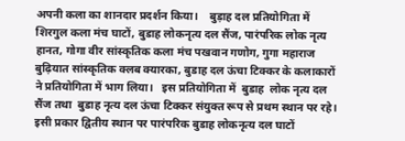अपनी कला का शानदार प्रदर्शन किया।    बुड़ाह दल प्रतियोगिता में शिरगुल कला मंच घाटों, बुडाह लोकनृत्य दल सैंज, पारंपरिक लोक नृत्य हानत, गोगा वीर सांस्कृतिक कला मंच पखवान गणोग, गुगा महाराज बुढ़ियात सांस्कृतिक क्लब क्यारका, बुडाह दल ऊंचा टिक्कर के कलाकारों ने प्रतियोगिता में भाग लिया।   इस प्रतियोगिता में  बुडाह  लोक नृत्य दल सैंज तथा  बुडाह नृत्य दल ऊंचा टिक्कर संयुक्त रूप से प्रथम स्थान पर रहे। इसी प्रकार द्वितीय स्थान पर पारंपरिक बुडाह लोकनृत्य दल घाटों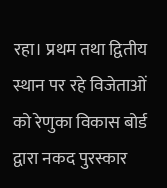रहा। प्रथम तथा द्वितीय स्थान पर रहे विजेताओं को रेणुका विकास बोर्ड द्वारा नकद पुरस्कार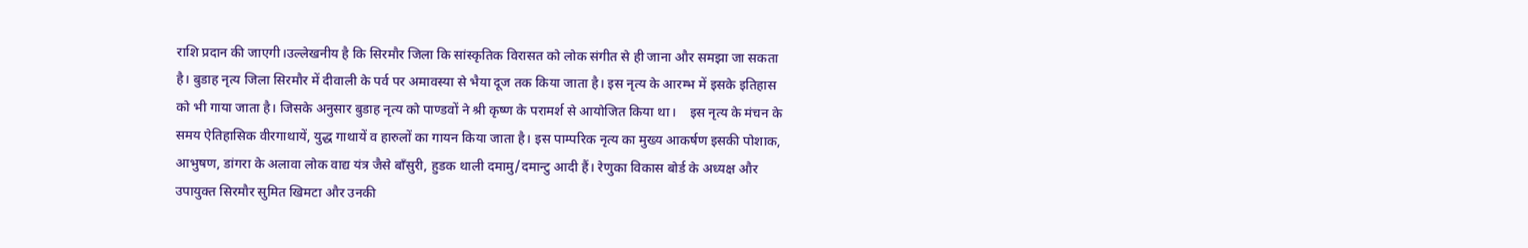राशि प्रदान की जाएगी।उल्लेखनीय है कि सिरमौर जिला कि सांस्कृतिक विरासत को लोक संगीत से ही जाना और समझा जा सकता है। बुडाह नृत्य जिला सिरमौर में दीवाली के पर्व पर अमावस्या से भैया दूज तक किया जाता है। इस नृत्य के आरम्भ में इसके इतिहास को भी गाया जाता है। जिसके अनुसार बुडाह नृत्य को पाण्डवों ने श्री कृष्ण के परामर्श से आयोजित किया था।    इस नृत्य के मंचन के समय ऐतिहासिक वीरगाथायें, युद्ध गाथायें व हारुलों का गायन किया जाता है। इस पाम्परिक नृत्य का मुख्य आकर्षण इसकी पोशाक, आभुषण, डांगरा के अलावा लोक वाद्य यंत्र जैसे बाँसुरी, हुडक थाली दमामु/दमान्टु आदी हैं। रेणुका विकास बोर्ड के अध्यक्ष और उपायुक्त सिरमौर सुमित खिमटा और उनकी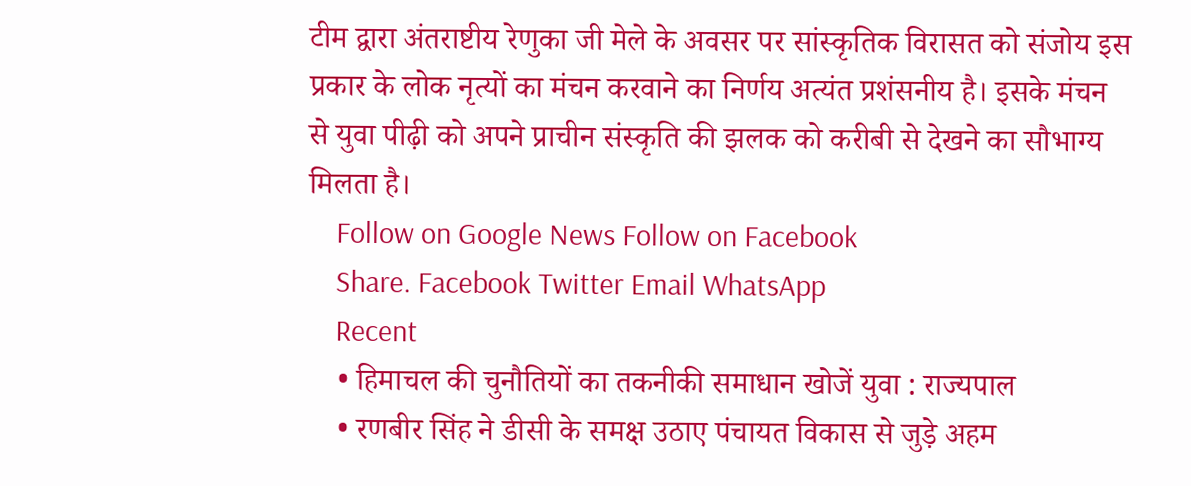टीम द्वारा अंतराष्टीय रेणुका जी मेले के अवसर पर सांस्कृतिक विरासत को संजोय इस प्रकार के लोक नृत्यों का मंचन करवाने का निर्णय अत्यंत प्रशंसनीय है। इसके मंचन से युवा पीढ़ी को अपने प्राचीन संस्कृति की झलक को करीबी से देखने का सौभाग्य मिलता है।
    Follow on Google News Follow on Facebook
    Share. Facebook Twitter Email WhatsApp
    Recent
    • हिमाचल की चुनौतियों का तकनीकी समाधान खोजें युवा : राज्यपाल
    • रणबीर सिंह ने डीसी के समक्ष उठाए पंचायत विकास से जुड़े अहम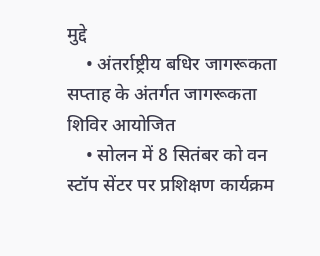मुद्दे
    • अंतर्राष्ट्रीय बधिर जागरूकता सप्ताह के अंतर्गत जागरूकता शिविर आयोजित
    • सोलन में 8 सितंबर को वन स्टॉप सेंटर पर प्रशिक्षण कार्यक्रम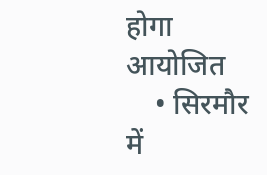होगा आयोजित
    • सिरमौर में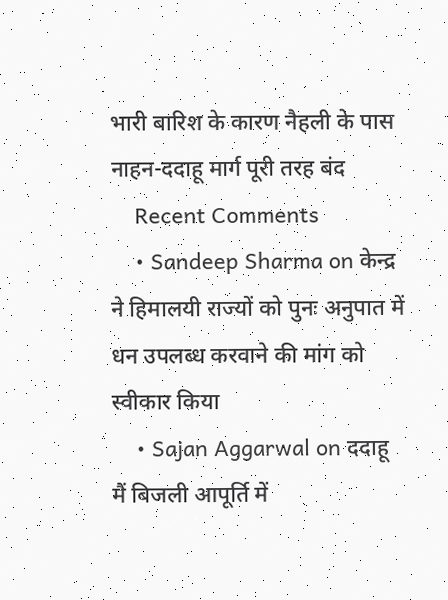भारी बारिश के कारण नैहली के पास नाहन-ददाहू मार्ग पूरी तरह बंद
    Recent Comments
    • Sandeep Sharma on केन्द्र ने हिमालयी राज्यों को पुनः अनुपात में धन उपलब्ध करवाने की मांग को स्वीकार किया
    • Sajan Aggarwal on ददाहू मैं बिजली आपूर्ति में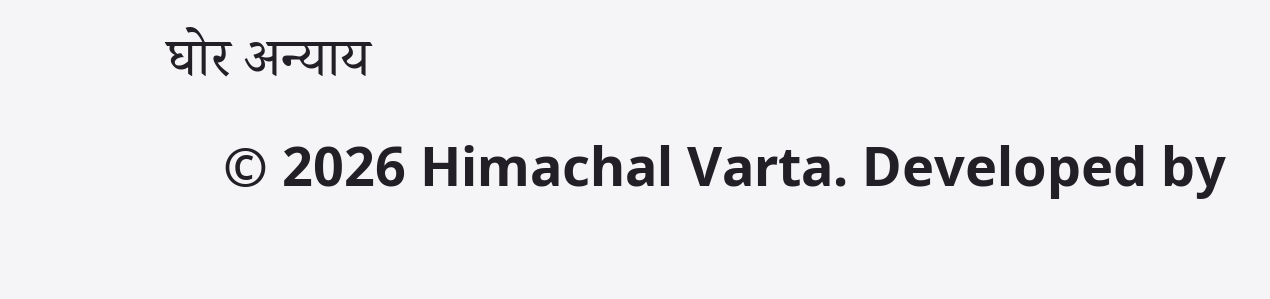घोर अन्याय
    © 2026 Himachal Varta. Developed by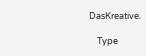DasKreative.

    Type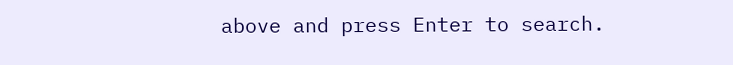above and press Enter to search.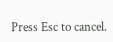Press Esc to cancel.